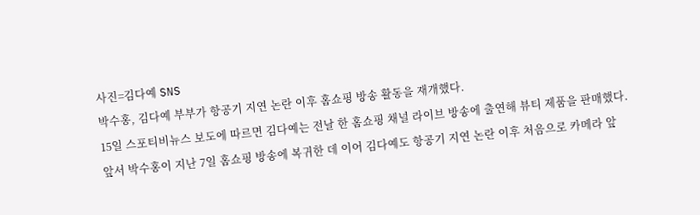사진=김다예 SNS
박수홍, 김다예 부부가 항공기 지연 논란 이후 홈쇼핑 방송 활동을 재개했다.
15일 스포티비뉴스 보도에 따르면 김다예는 전날 한 홈쇼핑 채널 라이브 방송에 출연해 뷰티 제품을 판매했다.
앞서 박수홍이 지난 7일 홈쇼핑 방송에 복귀한 데 이어 김다예도 항공기 지연 논란 이후 처음으로 카메라 앞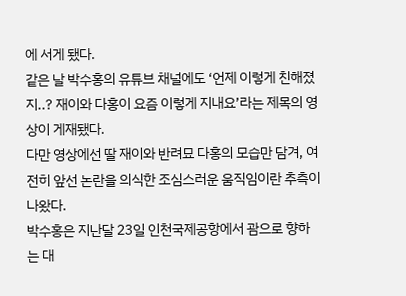에 서게 됐다.
같은 날 박수홍의 유튜브 채널에도 ‘언제 이렇게 친해졌지..? 재이와 다홍이 요즘 이렇게 지내요’라는 제목의 영상이 게재됐다.
다만 영상에선 딸 재이와 반려묘 다홍의 모습만 담겨, 여전히 앞선 논란을 의식한 조심스러운 움직임이란 추측이 나왔다.
박수홍은 지난달 23일 인천국제공항에서 괌으로 향하는 대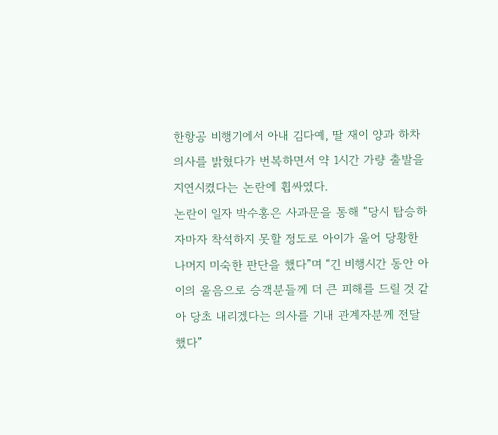한항공 비행기에서 아내 김다예, 딸 재이 양과 하차의사를 밝혔다가 번복하면서 약 1시간 가량 출발을 지연시켰다는 논란에 휩싸였다.
논란이 일자 박수홍은 사과문을 통해 “당시 탑승하자마자 착석하지 못할 정도로 아이가 울어 당황한 나머지 미숙한 판단을 했다”며 “긴 비행시간 동안 아이의 울음으로 승객분들께 더 큰 피해를 드릴 것 같아 당초 내리겠다는 의사를 기내 관계자분께 전달했다”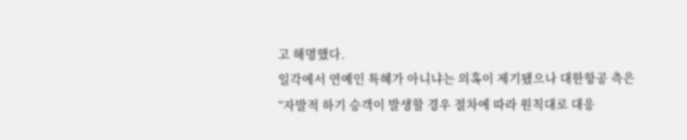고 해명했다.
일각에서 연예인 특혜가 아니냐는 의혹이 제기됐으나 대한항공 측은 “자발적 하기 승객이 발생할 경우 절차에 따라 원칙대로 대응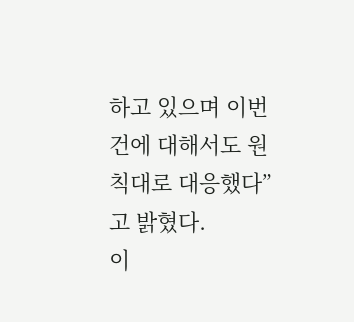하고 있으며 이번 건에 대해서도 원칙대로 대응했다”고 밝혔다.
이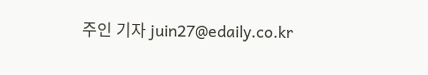주인 기자 juin27@edaily.co.kr